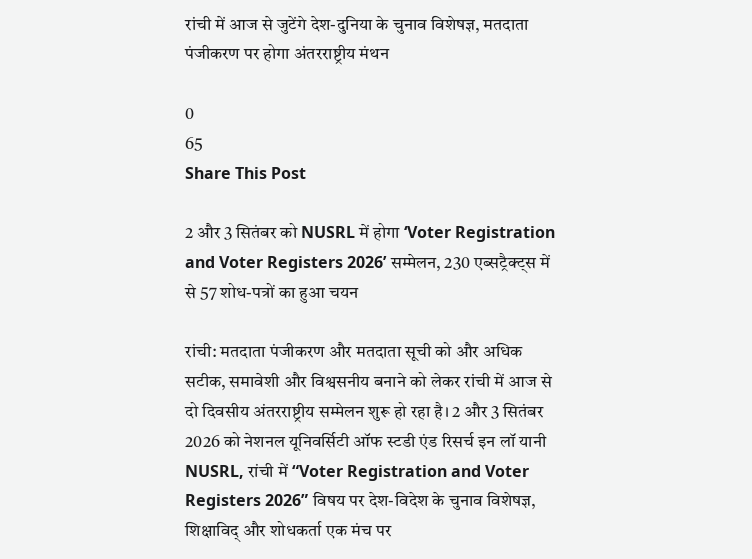रांची में आज से जुटेंगे देश-दुनिया के चुनाव विशेषज्ञ, मतदाता पंजीकरण पर होगा अंतरराष्ट्रीय मंथन

0
65
Share This Post

2 और 3 सितंबर को NUSRL में होगा ‘Voter Registration and Voter Registers 2026’ सम्मेलन, 230 एब्सट्रैक्ट्स में से 57 शोध-पत्रों का हुआ चयन

रांची: मतदाता पंजीकरण और मतदाता सूची को और अधिक सटीक, समावेशी और विश्वसनीय बनाने को लेकर रांची में आज से दो दिवसीय अंतरराष्ट्रीय सम्मेलन शुरू हो रहा है। 2 और 3 सितंबर 2026 को नेशनल यूनिवर्सिटी ऑफ स्टडी एंड रिसर्च इन लॉ यानी NUSRL, रांची में “Voter Registration and Voter Registers 2026” विषय पर देश-विदेश के चुनाव विशेषज्ञ, शिक्षाविद् और शोधकर्ता एक मंच पर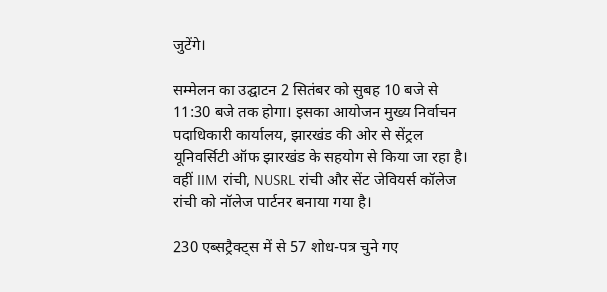जुटेंगे।

सम्मेलन का उद्घाटन 2 सितंबर को सुबह 10 बजे से 11:30 बजे तक होगा। इसका आयोजन मुख्य निर्वाचन पदाधिकारी कार्यालय, झारखंड की ओर से सेंट्रल यूनिवर्सिटी ऑफ झारखंड के सहयोग से किया जा रहा है। वहीं IIM रांची, NUSRL रांची और सेंट जेवियर्स कॉलेज रांची को नॉलेज पार्टनर बनाया गया है।

230 एब्सट्रैक्ट्स में से 57 शोध-पत्र चुने गए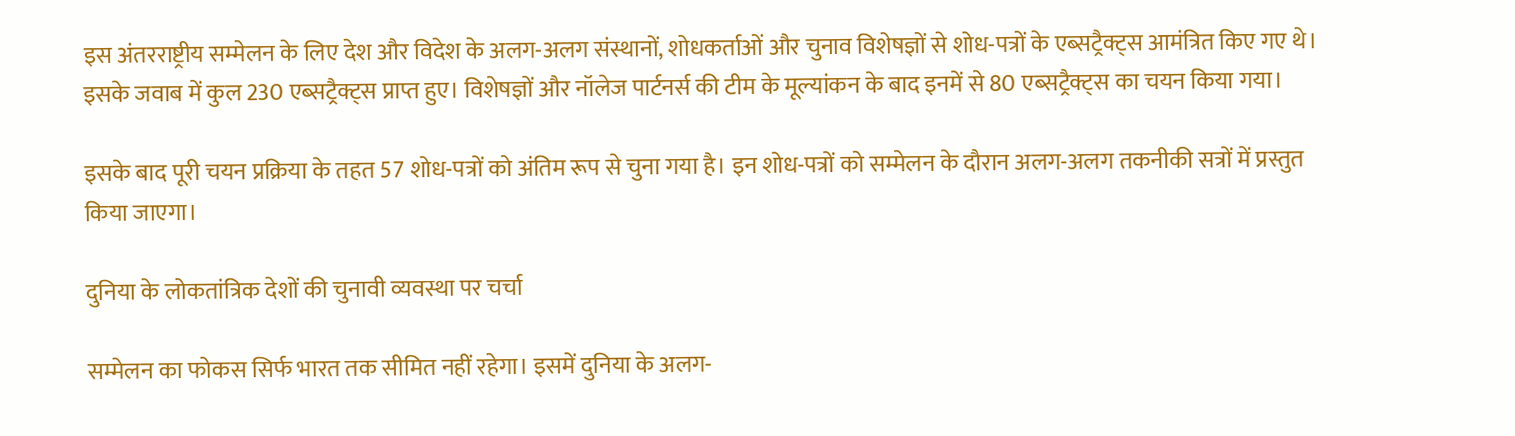इस अंतरराष्ट्रीय सम्मेलन के लिए देश और विदेश के अलग-अलग संस्थानों, शोधकर्ताओं और चुनाव विशेषज्ञों से शोध-पत्रों के एब्सट्रैक्ट्स आमंत्रित किए गए थे। इसके जवाब में कुल 230 एब्सट्रैक्ट्स प्राप्त हुए। विशेषज्ञों और नॉलेज पार्टनर्स की टीम के मूल्यांकन के बाद इनमें से 80 एब्सट्रैक्ट्स का चयन किया गया।

इसके बाद पूरी चयन प्रक्रिया के तहत 57 शोध-पत्रों को अंतिम रूप से चुना गया है। इन शोध-पत्रों को सम्मेलन के दौरान अलग-अलग तकनीकी सत्रों में प्रस्तुत किया जाएगा।

दुनिया के लोकतांत्रिक देशों की चुनावी व्यवस्था पर चर्चा

सम्मेलन का फोकस सिर्फ भारत तक सीमित नहीं रहेगा। इसमें दुनिया के अलग-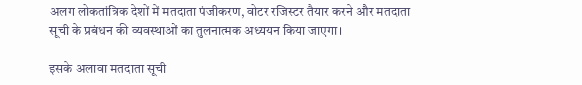अलग लोकतांत्रिक देशों में मतदाता पंजीकरण, वोटर रजिस्टर तैयार करने और मतदाता सूची के प्रबंधन की व्यवस्थाओं का तुलनात्मक अध्ययन किया जाएगा।

इसके अलावा मतदाता सूची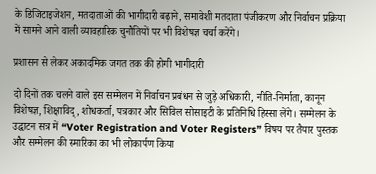के डिजिटाइजेशन, मतदाताओं की भागीदारी बढ़ाने, समावेशी मतदाता पंजीकरण और निर्वाचन प्रक्रिया में सामने आने वाली व्यावहारिक चुनौतियों पर भी विशेषज्ञ चर्चा करेंगे।

प्रशासन से लेकर अकादमिक जगत तक की होगी भागीदारी

दो दिनों तक चलने वाले इस सम्मेलन में निर्वाचन प्रबंधन से जुड़े अधिकारी, नीति-निर्माता, कानून विशेषज्ञ, शिक्षाविद्, शोधकर्ता, पत्रकार और सिविल सोसाइटी के प्रतिनिधि हिस्सा लेंगे। सम्मेलन के उद्घाटन सत्र में “Voter Registration and Voter Registers” विषय पर तैयार पुस्तक और सम्मेलन की स्मारिका का भी लोकार्पण किया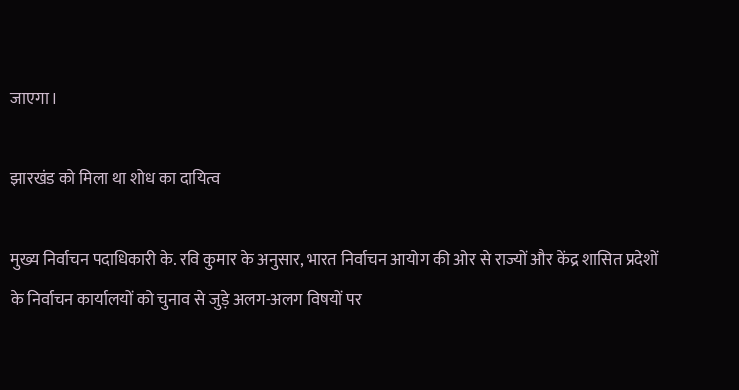जाएगा।

झारखंड को मिला था शोध का दायित्व

मुख्य निर्वाचन पदाधिकारी के. रवि कुमार के अनुसार, भारत निर्वाचन आयोग की ओर से राज्यों और केंद्र शासित प्रदेशों के निर्वाचन कार्यालयों को चुनाव से जुड़े अलग-अलग विषयों पर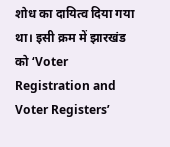शोध का दायित्व दिया गया था। इसी क्रम में झारखंड को ‘Voter Registration and Voter Registers’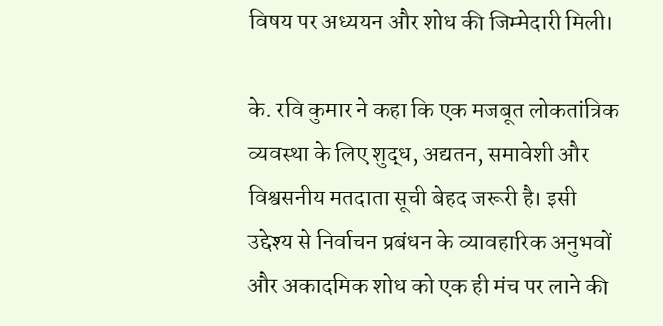विषय पर अध्ययन और शोध की जिम्मेदारी मिली।

के. रवि कुमार ने कहा कि एक मजबूत लोकतांत्रिक व्यवस्था के लिए शुद्ध, अद्यतन, समावेशी और विश्वसनीय मतदाता सूची बेहद जरूरी है। इसी उद्देश्य से निर्वाचन प्रबंधन के व्यावहारिक अनुभवों और अकादमिक शोध को एक ही मंच पर लाने की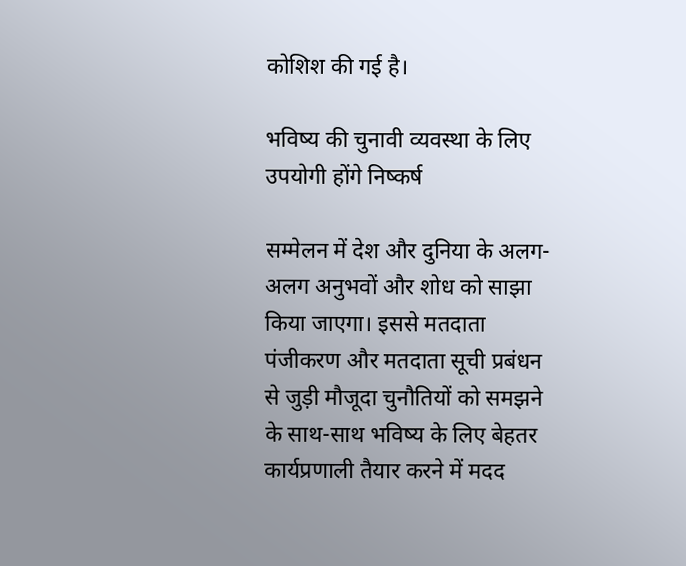कोशिश की गई है।

भविष्य की चुनावी व्यवस्था के लिए उपयोगी होंगे निष्कर्ष

सम्मेलन में देश और दुनिया के अलग-अलग अनुभवों और शोध को साझा किया जाएगा। इससे मतदाता पंजीकरण और मतदाता सूची प्रबंधन से जुड़ी मौजूदा चुनौतियों को समझने के साथ-साथ भविष्य के लिए बेहतर कार्यप्रणाली तैयार करने में मदद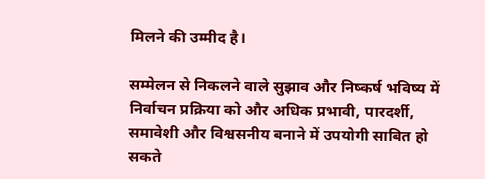मिलने की उम्मीद है।

सम्मेलन से निकलने वाले सुझाव और निष्कर्ष भविष्य में निर्वाचन प्रक्रिया को और अधिक प्रभावी, पारदर्शी, समावेशी और विश्वसनीय बनाने में उपयोगी साबित हो सकते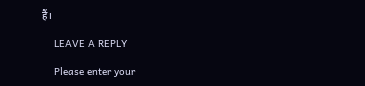हैं।

    LEAVE A REPLY

    Please enter your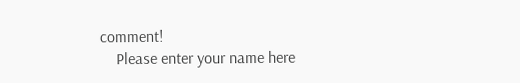comment!
    Please enter your name here